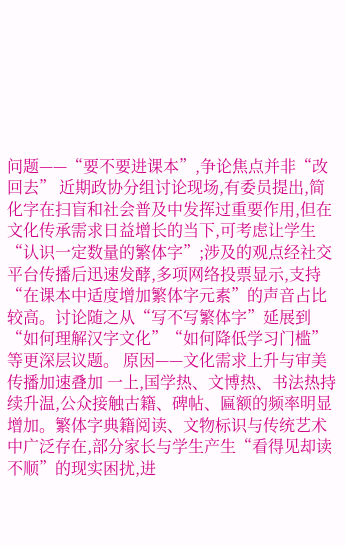问题——“要不要进课本”,争论焦点并非“改回去” 近期政协分组讨论现场,有委员提出,简化字在扫盲和社会普及中发挥过重要作用,但在文化传承需求日益增长的当下,可考虑让学生“认识一定数量的繁体字”;涉及的观点经社交平台传播后迅速发酵,多项网络投票显示,支持“在课本中适度增加繁体字元素”的声音占比较高。讨论随之从“写不写繁体字”延展到“如何理解汉字文化”“如何降低学习门槛”等更深层议题。 原因——文化需求上升与审美传播加速叠加 一上,国学热、文博热、书法热持续升温,公众接触古籍、碑帖、匾额的频率明显增加。繁体字典籍阅读、文物标识与传统艺术中广泛存在,部分家长与学生产生“看得见却读不顺”的现实困扰,进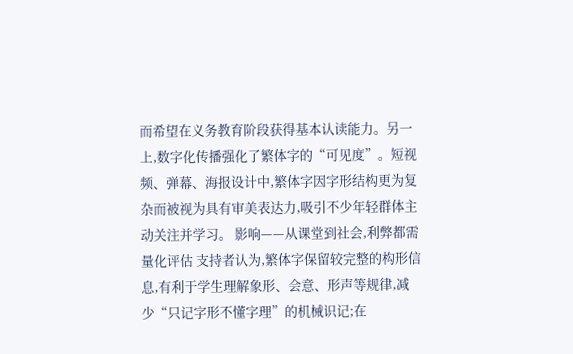而希望在义务教育阶段获得基本认读能力。另一上,数字化传播强化了繁体字的“可见度”。短视频、弹幕、海报设计中,繁体字因字形结构更为复杂而被视为具有审美表达力,吸引不少年轻群体主动关注并学习。 影响——从课堂到社会,利弊都需量化评估 支持者认为,繁体字保留较完整的构形信息,有利于学生理解象形、会意、形声等规律,减少“只记字形不懂字理”的机械识记;在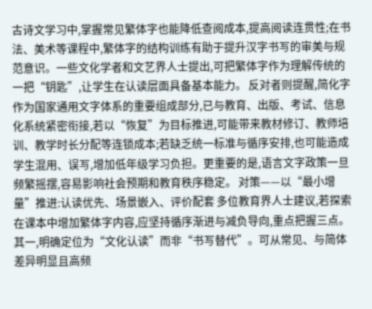古诗文学习中,掌握常见繁体字也能降低查阅成本,提高阅读连贯性;在书法、美术等课程中,繁体字的结构训练有助于提升汉字书写的审美与规范意识。一些文化学者和文艺界人士提出,可把繁体字作为理解传统的一把“钥匙”,让学生在认读层面具备基本能力。 反对者则提醒,简化字作为国家通用文字体系的重要组成部分,已与教育、出版、考试、信息化系统紧密衔接,若以“恢复”为目标推进,可能带来教材修订、教师培训、教学时长分配等连锁成本;若缺乏统一标准与循序安排,也可能造成学生混用、误写,增加低年级学习负担。更重要的是,语言文字政策一旦频繁摇摆,容易影响社会预期和教育秩序稳定。 对策——以“最小增量”推进:认读优先、场景嵌入、评价配套 多位教育界人士建议,若探索在课本中增加繁体字内容,应坚持循序渐进与减负导向,重点把握三点。 其一,明确定位为“文化认读”而非“书写替代”。可从常见、与简体差异明显且高频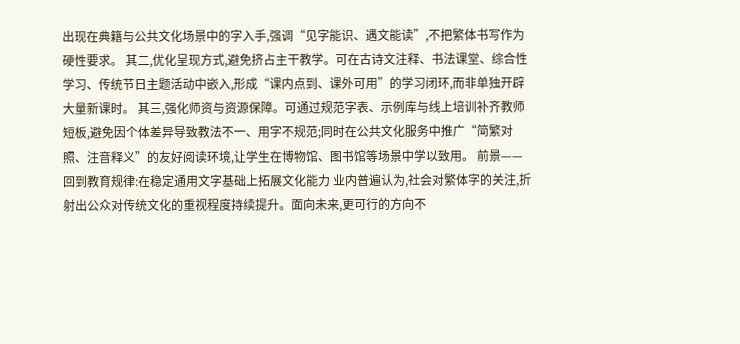出现在典籍与公共文化场景中的字入手,强调“见字能识、遇文能读”,不把繁体书写作为硬性要求。 其二,优化呈现方式,避免挤占主干教学。可在古诗文注释、书法课堂、综合性学习、传统节日主题活动中嵌入,形成“课内点到、课外可用”的学习闭环,而非单独开辟大量新课时。 其三,强化师资与资源保障。可通过规范字表、示例库与线上培训补齐教师短板,避免因个体差异导致教法不一、用字不规范;同时在公共文化服务中推广“简繁对照、注音释义”的友好阅读环境,让学生在博物馆、图书馆等场景中学以致用。 前景——回到教育规律:在稳定通用文字基础上拓展文化能力 业内普遍认为,社会对繁体字的关注,折射出公众对传统文化的重视程度持续提升。面向未来,更可行的方向不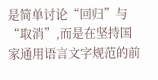是简单讨论“回归”与“取消”,而是在坚持国家通用语言文字规范的前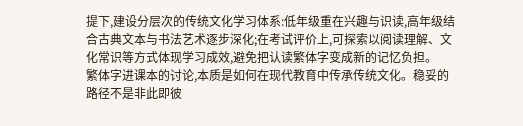提下,建设分层次的传统文化学习体系:低年级重在兴趣与识读,高年级结合古典文本与书法艺术逐步深化;在考试评价上,可探索以阅读理解、文化常识等方式体现学习成效,避免把认读繁体字变成新的记忆负担。
繁体字进课本的讨论,本质是如何在现代教育中传承传统文化。稳妥的路径不是非此即彼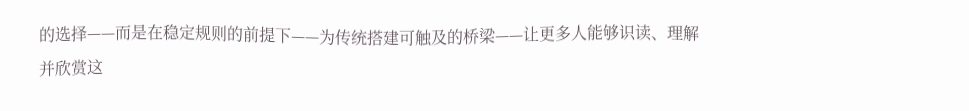的选择——而是在稳定规则的前提下——为传统搭建可触及的桥梁——让更多人能够识读、理解并欣赏这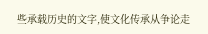些承载历史的文字,使文化传承从争论走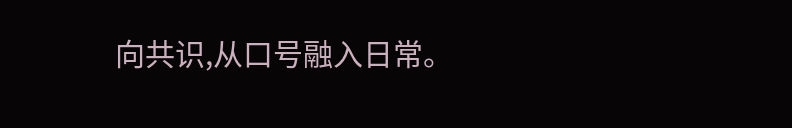向共识,从口号融入日常。